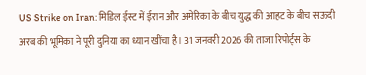US Strike on Iran: मिडिल ईस्ट में ईरान और अमेरिका के बीच युद्ध की आहट के बीच सऊदी अरब की भूमिका ने पूरी दुनिया का ध्यान खींचा है। 31 जनवरी 2026 की ताजा रिपोर्ट्स के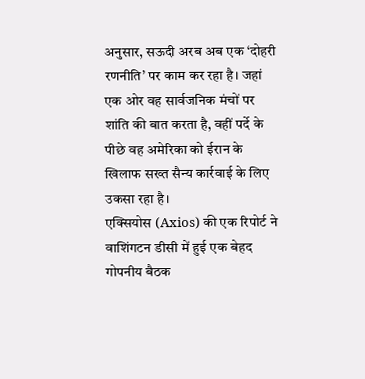अनुसार, सऊदी अरब अब एक ‘दोहरी रणनीति’ पर काम कर रहा है। जहां एक ओर वह सार्वजनिक मंचों पर शांति की बात करता है, वहीं पर्दे के पीछे वह अमेरिका को ईरान के खिलाफ सख्त सैन्य कार्रवाई के लिए उकसा रहा है।
एक्सियोस (Axios) की एक रिपोर्ट ने वाशिंगटन डीसी में हुई एक बेहद गोपनीय बैठक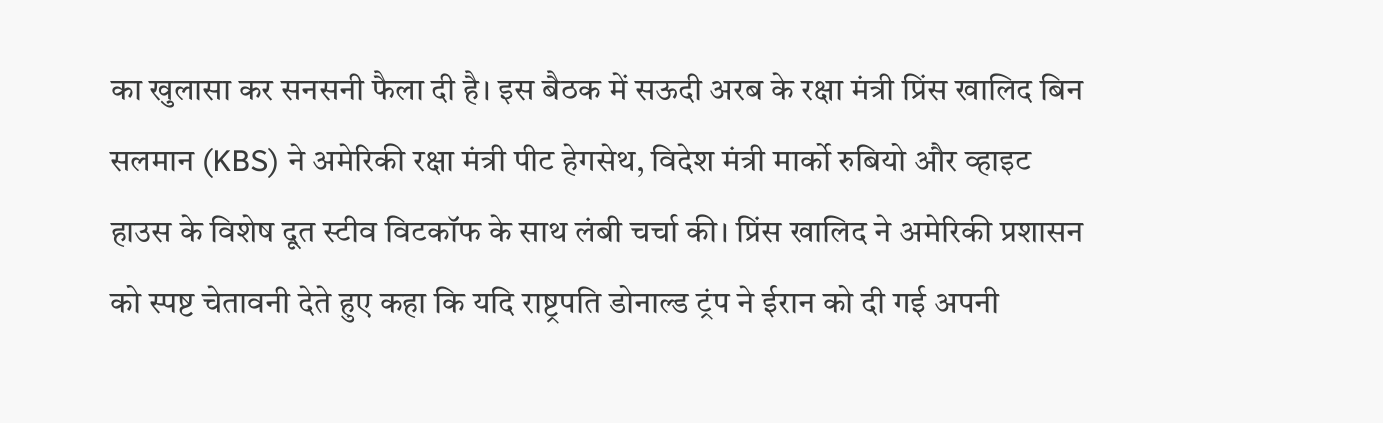का खुलासा कर सनसनी फैला दी है। इस बैठक में सऊदी अरब के रक्षा मंत्री प्रिंस खालिद बिन सलमान (KBS) ने अमेरिकी रक्षा मंत्री पीट हेगसेथ, विदेश मंत्री मार्को रुबियो और व्हाइट हाउस के विशेष दूत स्टीव विटकॉफ के साथ लंबी चर्चा की। प्रिंस खालिद ने अमेरिकी प्रशासन को स्पष्ट चेतावनी देते हुए कहा कि यदि राष्ट्रपति डोनाल्ड ट्रंप ने ईरान को दी गई अपनी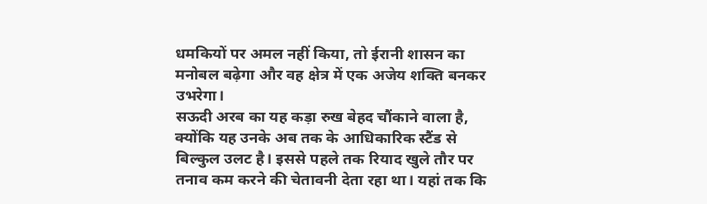धमकियों पर अमल नहीं किया, तो ईरानी शासन का मनोबल बढ़ेगा और वह क्षेत्र में एक अजेय शक्ति बनकर उभरेगा।
सऊदी अरब का यह कड़ा रुख बेहद चौंकाने वाला है, क्योंकि यह उनके अब तक के आधिकारिक स्टैंड से बिल्कुल उलट है। इससे पहले तक रियाद खुले तौर पर तनाव कम करने की चेतावनी देता रहा था। यहां तक कि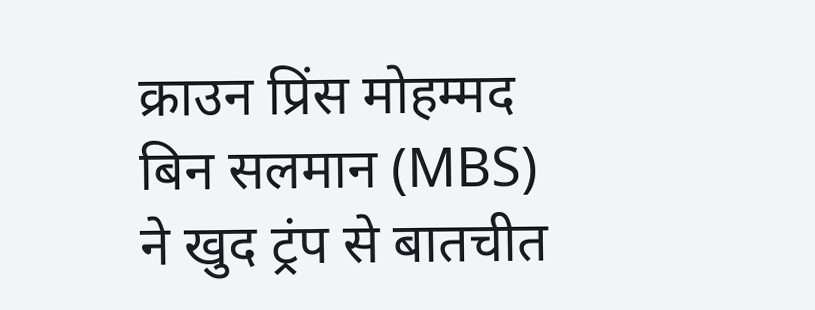क्राउन प्रिंस मोहम्मद बिन सलमान (MBS) ने खुद ट्रंप से बातचीत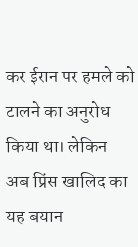कर ईरान पर हमले को टालने का अनुरोध किया था। लेकिन अब प्रिंस खालिद का यह बयान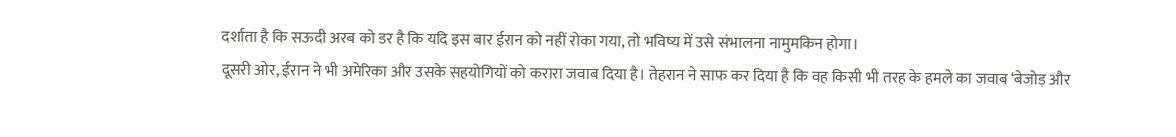दर्शाता है कि सऊदी अरब को डर है कि यदि इस बार ईरान को नहीं रोका गया, तो भविष्य में उसे संभालना नामुमकिन होगा।
दूसरी ओर, ईरान ने भी अमेरिका और उसके सहयोगियों को करारा जवाब दिया है। तेहरान ने साफ कर दिया है कि वह किसी भी तरह के हमले का जवाब ‘बेजोड़ और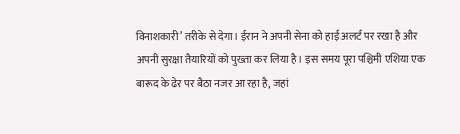विनाशकारी’ तरीके से देगा। ईरान ने अपनी सेना को हाई अलर्ट पर रखा है और अपनी सुरक्षा तैयारियों को पुख्ता कर लिया है। इस समय पूरा पश्चिमी एशिया एक बारूद के ढेर पर बैठा नजर आ रहा है, जहां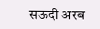सऊदी अरब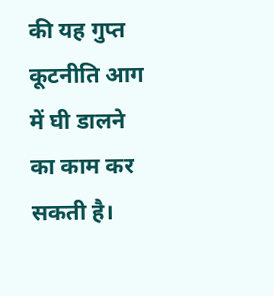की यह गुप्त कूटनीति आग में घी डालने का काम कर सकती है।